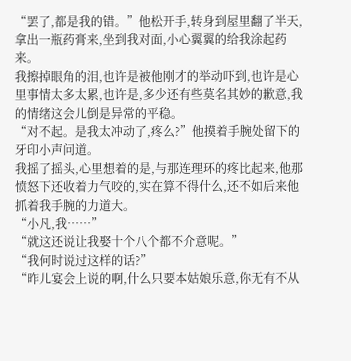“罢了,都是我的错。”他松开手,转身到屋里翻了半天,拿出一瓶药膏来,坐到我对面,小心翼翼的给我涂起药来。
我擦掉眼角的泪,也许是被他刚才的举动吓到,也许是心里事情太多太累,也许是,多少还有些莫名其妙的歉意,我的情绪这会儿倒是异常的平稳。
“对不起。是我太冲动了,疼么?”他摸着手腕处留下的牙印小声问道。
我摇了摇头,心里想着的是,与那连理环的疼比起来,他那愤怒下还收着力气咬的,实在算不得什么,还不如后来他抓着我手腕的力道大。
“小凡,我……”
“就这还说让我娶十个八个都不介意呢。”
“我何时说过这样的话?”
“昨儿宴会上说的啊,什么只要本姑娘乐意,你无有不从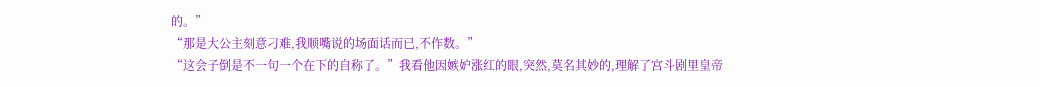的。”
“那是大公主刻意刁难,我顺嘴说的场面话而已,不作数。”
“这会子倒是不一句一个在下的自称了。”我看他因嫉妒涨红的眼,突然,莫名其妙的,理解了宫斗剧里皇帝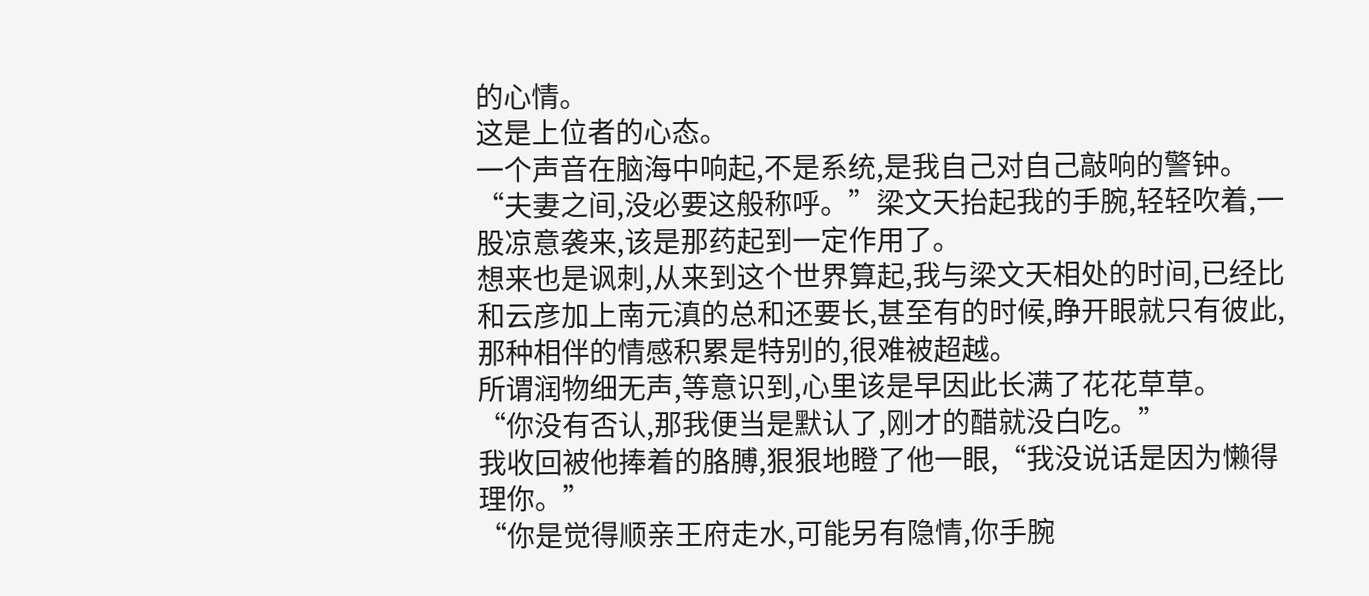的心情。
这是上位者的心态。
一个声音在脑海中响起,不是系统,是我自己对自己敲响的警钟。
“夫妻之间,没必要这般称呼。”梁文天抬起我的手腕,轻轻吹着,一股凉意袭来,该是那药起到一定作用了。
想来也是讽刺,从来到这个世界算起,我与梁文天相处的时间,已经比和云彦加上南元滇的总和还要长,甚至有的时候,睁开眼就只有彼此,那种相伴的情感积累是特别的,很难被超越。
所谓润物细无声,等意识到,心里该是早因此长满了花花草草。
“你没有否认,那我便当是默认了,刚才的醋就没白吃。”
我收回被他捧着的胳膊,狠狠地瞪了他一眼,“我没说话是因为懒得理你。”
“你是觉得顺亲王府走水,可能另有隐情,你手腕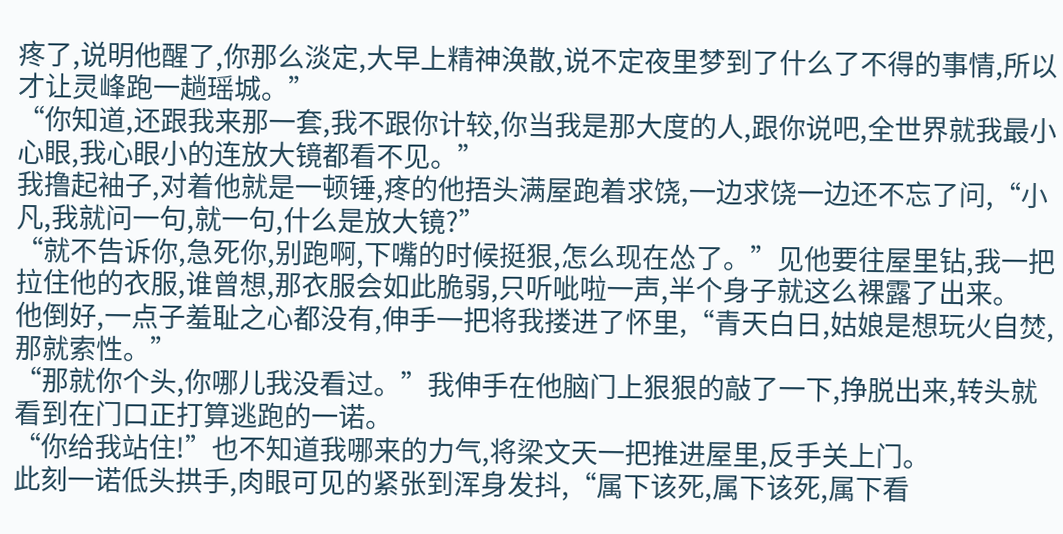疼了,说明他醒了,你那么淡定,大早上精神涣散,说不定夜里梦到了什么了不得的事情,所以才让灵峰跑一趟瑶城。”
“你知道,还跟我来那一套,我不跟你计较,你当我是那大度的人,跟你说吧,全世界就我最小心眼,我心眼小的连放大镜都看不见。”
我撸起袖子,对着他就是一顿锤,疼的他捂头满屋跑着求饶,一边求饶一边还不忘了问,“小凡,我就问一句,就一句,什么是放大镜?”
“就不告诉你,急死你,别跑啊,下嘴的时候挺狠,怎么现在怂了。”见他要往屋里钻,我一把拉住他的衣服,谁曾想,那衣服会如此脆弱,只听呲啦一声,半个身子就这么裸露了出来。
他倒好,一点子羞耻之心都没有,伸手一把将我搂进了怀里,“青天白日,姑娘是想玩火自焚,那就索性。”
“那就你个头,你哪儿我没看过。”我伸手在他脑门上狠狠的敲了一下,挣脱出来,转头就看到在门口正打算逃跑的一诺。
“你给我站住!”也不知道我哪来的力气,将梁文天一把推进屋里,反手关上门。
此刻一诺低头拱手,肉眼可见的紧张到浑身发抖,“属下该死,属下该死,属下看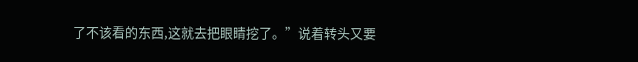了不该看的东西,这就去把眼睛挖了。”说着转头又要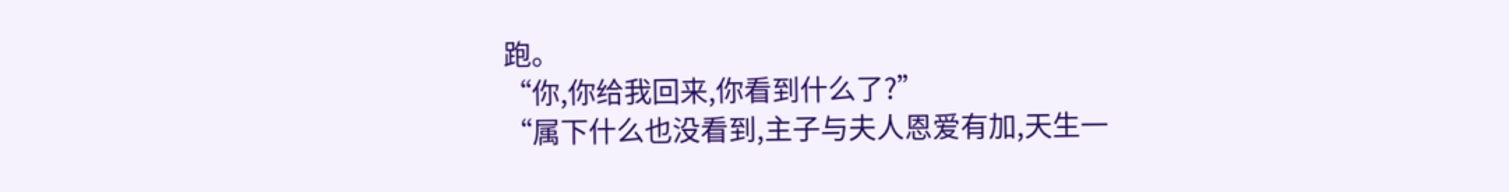跑。
“你,你给我回来,你看到什么了?”
“属下什么也没看到,主子与夫人恩爱有加,天生一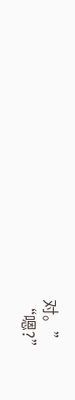对。”
“嗯?”